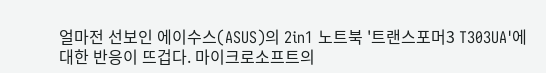얼마전 선보인 에이수스(ASUS)의 2in1 노트북 '트랜스포머3 T303UA'에 대한 반응이 뜨겁다. 마이크로소프트의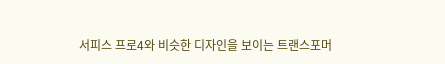서피스 프로4와 비슷한 디자인을 보이는 트랜스포머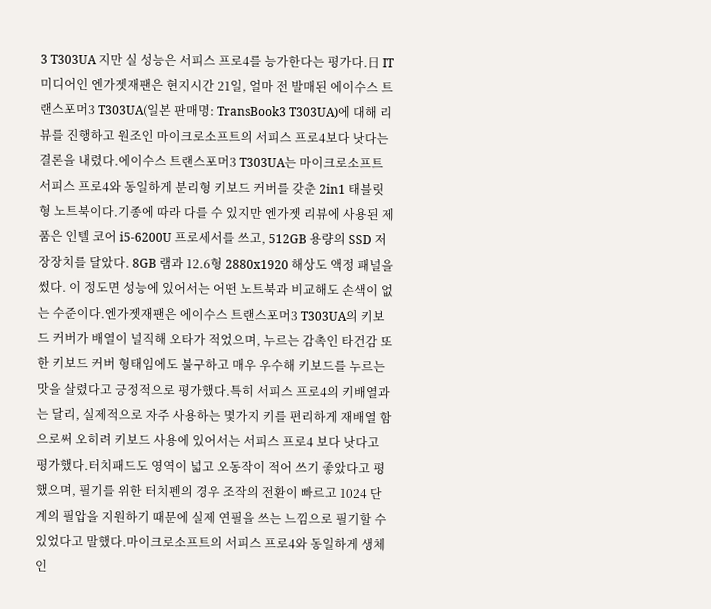3 T303UA 지만 실 성능은 서피스 프로4를 능가한다는 평가다.日 IT미디어인 엔가젯재팬은 현지시간 21일, 얼마 전 발매된 에이수스 트랜스포머3 T303UA(일본 판매명: TransBook3 T303UA)에 대해 리뷰를 진행하고 원조인 마이크로소프트의 서피스 프로4보다 낫다는 결론을 내렸다.에이수스 트랜스포머3 T303UA는 마이크로소프트 서피스 프로4와 동일하게 분리형 키보드 커버를 갖춘 2in1 태블릿형 노트북이다.기종에 따라 다를 수 있지만 엔가젯 리뷰에 사용된 제품은 인텔 코어 i5-6200U 프로세서를 쓰고, 512GB 용량의 SSD 저장장치를 달았다. 8GB 램과 12.6형 2880x1920 해상도 액정 패널을 썼다. 이 정도면 성능에 있어서는 어떤 노트북과 비교해도 손색이 없는 수준이다.엔가젯재팬은 에이수스 트랜스포머3 T303UA의 키보드 커버가 배열이 널직해 오타가 적었으며, 누르는 감촉인 타건감 또한 키보드 커버 형태임에도 불구하고 매우 우수해 키보드를 누르는 맛을 살렸다고 긍정적으로 평가했다.특히 서피스 프로4의 키배열과는 달리, 실제적으로 자주 사용하는 몇가지 키를 편리하게 재배열 함으로써 오히려 키보드 사용에 있어서는 서피스 프로4 보다 낫다고 평가했다.터치패드도 영역이 넓고 오동작이 적어 쓰기 좋았다고 평했으며, 필기를 위한 터치펜의 경우 조작의 전환이 빠르고 1024 단계의 필압을 지원하기 때문에 실제 연필을 쓰는 느낌으로 필기할 수 있었다고 말했다.마이크로소프트의 서피스 프로4와 동일하게 생체인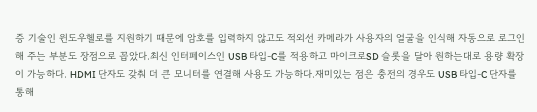증 기술인 윈도우헬로를 지원하기 때문에 암호를 입력하지 않고도 적외선 카메라가 사용자의 얼굴을 인식해 자동으로 로그인해 주는 부분도 장점으로 꼽았다.최신 인터페이스인 USB 타입-C를 적용하고 마이크로SD 슬롯을 달아 원하는대로 용량 확장이 가능하다. HDMI 단자도 갖춰 더 큰 모니터를 연결해 사용도 가능하다.재미있는 점은 충전의 경우도 USB 타입-C 단자를 통해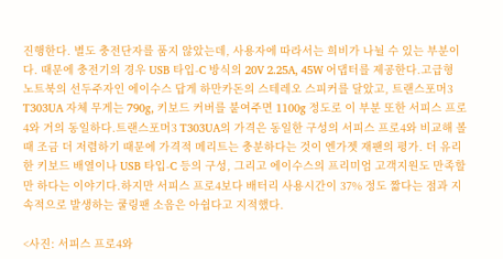진행한다. 별도 충전단자를 품지 않았는데, 사용자에 따라서는 희비가 나뉠 수 있는 부분이다. 때문에 충전기의 경우 USB 타입-C 방식의 20V 2.25A, 45W 어댑터를 제공한다.고급형 노트북의 선두주자인 에이수스 답게 하만카돈의 스테레오 스피커를 달았고, 트랜스포머3 T303UA 자체 무게는 790g, 키보드 커버를 붙여주면 1100g 정도로 이 부분 또한 서피스 프로4와 거의 동일하다.트랜스포머3 T303UA의 가격은 동일한 구성의 서피스 프로4와 비교해 볼때 조금 더 저렴하기 때문에 가격적 메리트는 충분하다는 것이 엔가젯 재팬의 평가. 더 유리한 키보드 배열이나 USB 타입-C 등의 구성, 그리고 에이수스의 프리미엄 고객지원도 만족할만 하다는 이야기다.하지만 서피스 프로4보다 배터리 사용시간이 37% 정도 짧다는 점과 지속적으로 발생하는 쿨링팬 소음은 아쉽다고 지적했다.

<사진: 서피스 프로4와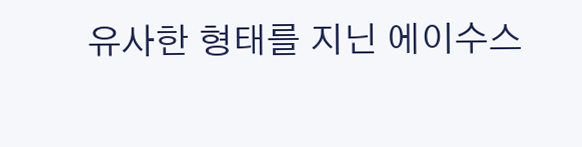유사한 형태를 지닌 에이수스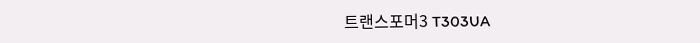트랜스포머3 T303UA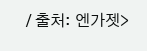/ 출처: 엔가젯>